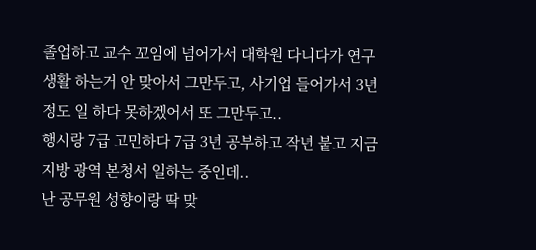졸업하고 교수 꼬임에 넘어가서 대학원 다니다가 연구 생활 하는거 안 맞아서 그만두고, 사기업 들어가서 3년 정도 일 하다 못하겠어서 또 그만두고..
행시랑 7급 고민하다 7급 3년 공부하고 작년 붙고 지금 지방 광역 본청서 일하는 중인데..
난 공무원 성향이랑 딱 맞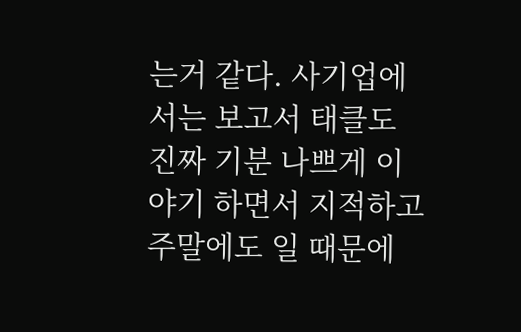는거 같다. 사기업에서는 보고서 태클도 진짜 기분 나쁘게 이야기 하면서 지적하고 주말에도 일 때문에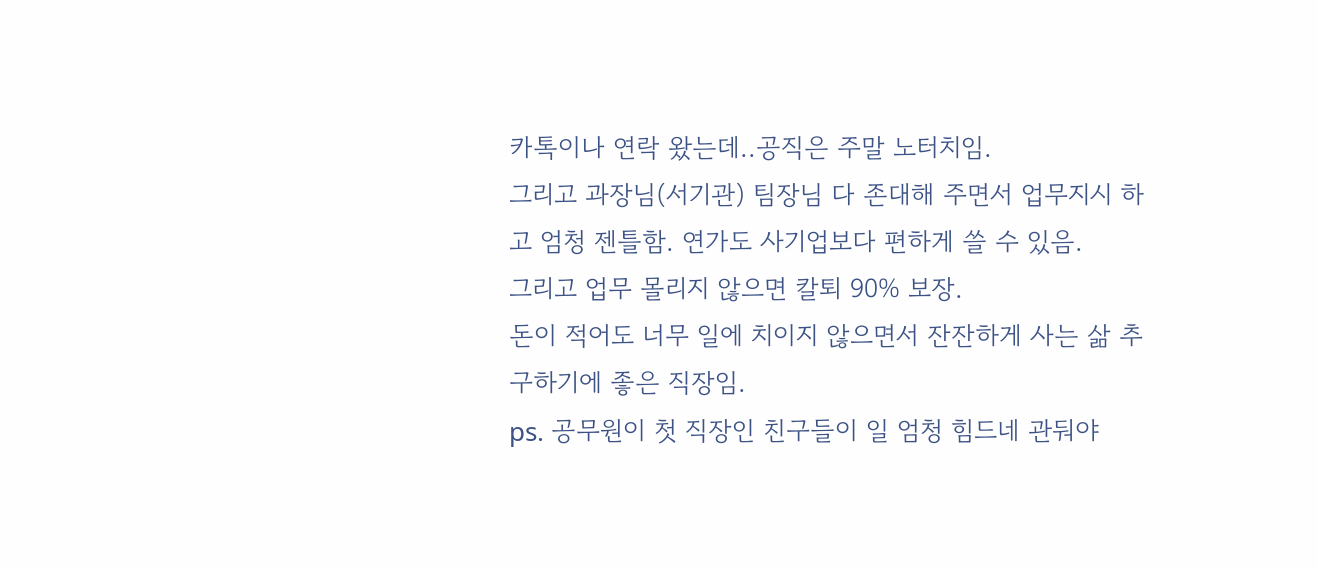카톡이나 연락 왔는데..공직은 주말 노터치임.
그리고 과장님(서기관) 팀장님 다 존대해 주면서 업무지시 하고 엄청 젠틀함. 연가도 사기업보다 편하게 쓸 수 있음.
그리고 업무 몰리지 않으면 칼퇴 90% 보장.
돈이 적어도 너무 일에 치이지 않으면서 잔잔하게 사는 삶 추구하기에 좋은 직장임.
ps. 공무원이 첫 직장인 친구들이 일 엄청 힘드네 관둬야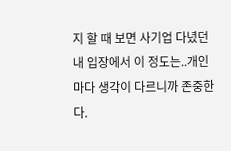지 할 때 보면 사기업 다녔던 내 입장에서 이 정도는..개인마다 생각이 다르니까 존중한다.